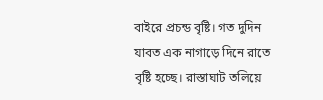বাইরে প্রচন্ড বৃষ্টি। গত দুদিন যাবত এক নাগাড়ে দিনে রাতে বৃষ্টি হচ্ছে। রাস্তাঘাট তলিয়ে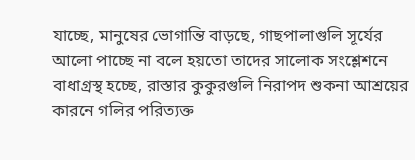যাচ্ছে, মানুষের ভোগান্তি বাড়ছে, গাছপালাগুলি সূর্যের আলো পাচ্ছে না বলে হয়তো তাদের সালোক সংশ্লেশনে বাধাগ্রস্থ হচ্ছে, রাস্তার কুকুরগুলি নিরাপদ শুকনা আশ্রয়ের কারনে গলির পরিত্যক্ত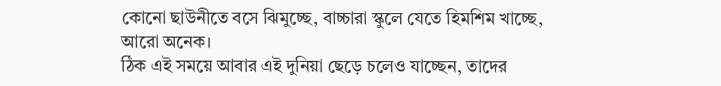কোনো ছাউনীতে বসে ঝিমুচ্ছে, বাচ্চারা স্কুলে যেতে হিমশিম খাচ্ছে, আরো অনেক।
ঠিক এই সময়ে আবার এই দুনিয়া ছেড়ে চলেও যাচ্ছেন, তাদের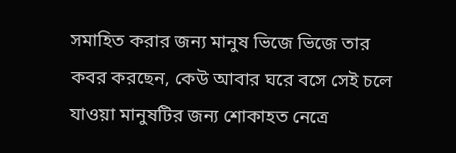সমাহিত করার জন্য মানুষ ভিজে ভিজে তার কবর করছেন, কেউ আবার ঘরে বসে সেই চলে যাওয়া মানুষটির জন্য শোকাহত নেত্রে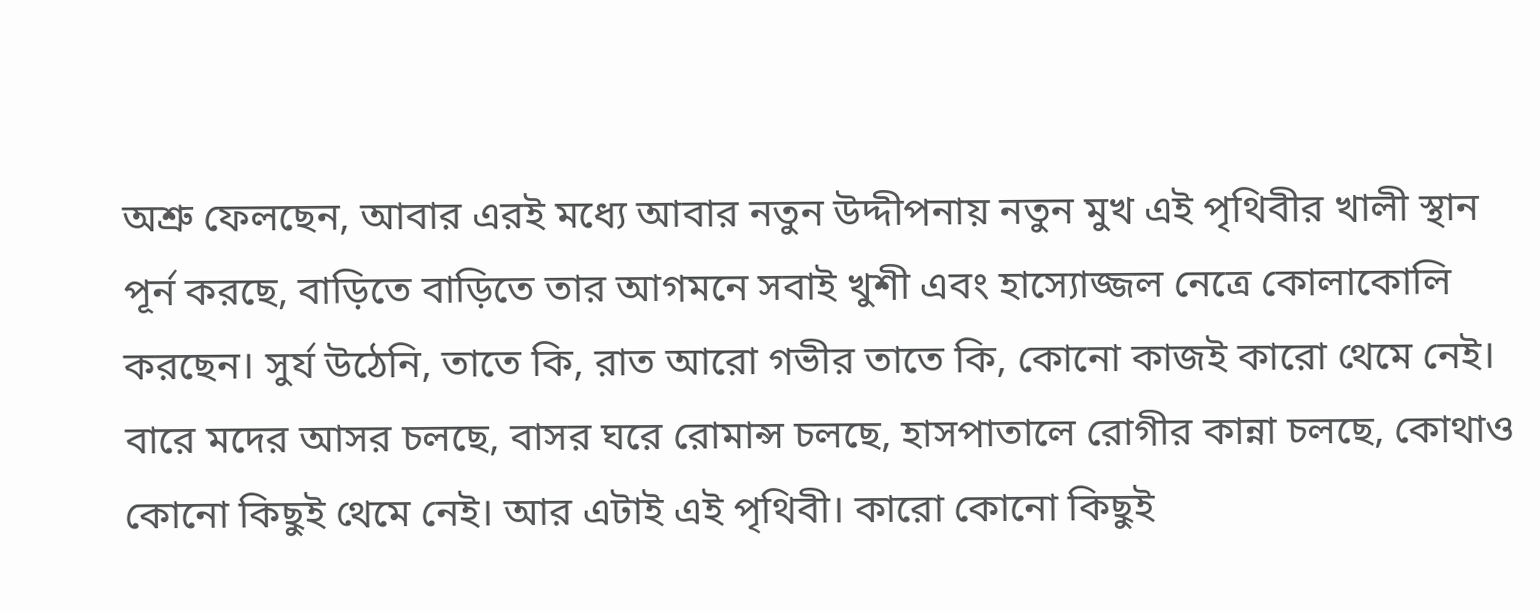অশ্রু ফেলছেন, আবার এরই মধ্যে আবার নতুন উদ্দীপনায় নতুন মুখ এই পৃথিবীর খালী স্থান পূর্ন করছে, বাড়িতে বাড়িতে তার আগমনে সবাই খুশী এবং হাস্যোজ্জল নেত্রে কোলাকোলি করছেন। সুর্য উঠেনি, তাতে কি, রাত আরো গভীর তাতে কি, কোনো কাজই কারো থেমে নেই। বারে মদের আসর চলছে, বাসর ঘরে রোমান্স চলছে, হাসপাতালে রোগীর কান্না চলছে, কোথাও কোনো কিছুই থেমে নেই। আর এটাই এই পৃথিবী। কারো কোনো কিছুই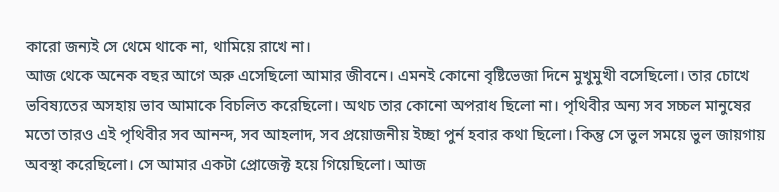কারো জন্যই সে থেমে থাকে না, থামিয়ে রাখে না।
আজ থেকে অনেক বছর আগে অরু এসেছিলো আমার জীবনে। এমনই কোনো বৃষ্টিভেজা দিনে মুখুমুখী বসেছিলো। তার চোখে ভবিষ্যতের অসহায় ভাব আমাকে বিচলিত করেছিলো। অথচ তার কোনো অপরাধ ছিলো না। পৃথিবীর অন্য সব সচ্চল মানুষের মতো তারও এই পৃথিবীর সব আনন্দ, সব আহলাদ, সব প্রয়োজনীয় ইচ্ছা পুর্ন হবার কথা ছিলো। কিন্তু সে ভুল সময়ে ভুল জায়গায় অবস্থা করেছিলো। সে আমার একটা প্রোজেক্ট হয়ে গিয়েছিলো। আজ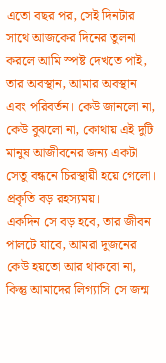এতো বছর পর, সেই দিনটার সাথে আজকের দিনের তুলনা করলে আমি স্পষ্ট দেখতে পাই, তার অবস্থান, আমার অবস্থান এবং পরিবর্তন। কেউ জানলো না, কেউ বুঝলো না, কোথায় এই দুটি মানুষ আজীবনের জন্য একটা সেতু বন্ধনে চিরস্থায়ী হয়ে গেলো। প্রকৃতি বড় রহস্যময়।
একদিন সে বড় হবে, তার জীবন পালটে যাবে, আমরা দুজনের কেউ হয়তো আর থাকবো না, কিন্তু আমাদের লিগ্যাসি সে জন্ম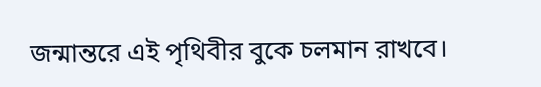জন্মান্তরে এই পৃথিবীর বুকে চলমান রাখবে।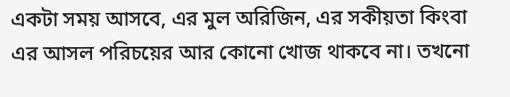একটা সময় আসবে, এর মুল অরিজিন, এর সকীয়তা কিংবা এর আসল পরিচয়ের আর কোনো খোজ থাকবে না। তখনো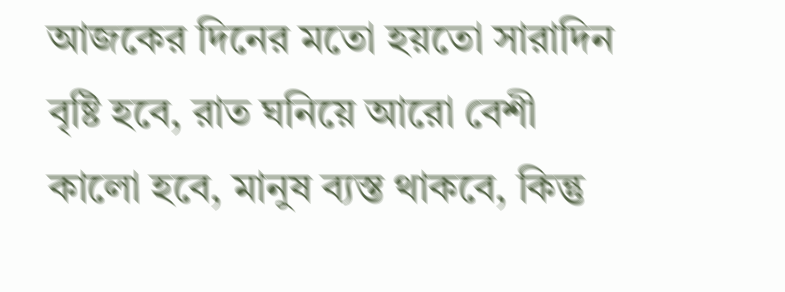আজকের দিনের মতো হয়তো সারাদিন বৃষ্টি হবে, রাত ঘনিয়ে আরো বেশী কালো হবে, মানুষ ব্যস্ত থাকবে, কিন্তু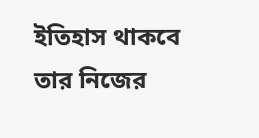ইতিহাস থাকবে তার নিজের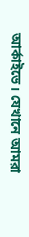আর্কাইভে। যেখানে আমরা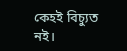কেহই বিচ্যুত নই।